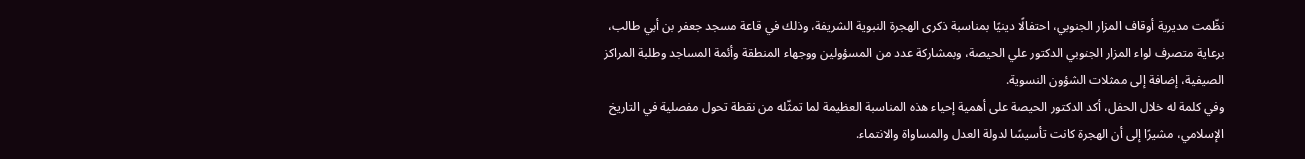نظّمت مديرية أوقاف المزار الجنوبي، احتفالًا دينيًا بمناسبة ذكرى الهجرة النبوية الشريفة، وذلك في قاعة مسجد جعفر بن أبي طالب، برعاية متصرف لواء المزار الجنوبي الدكتور علي الحيصة، وبمشاركة عدد من المسؤولين ووجهاء المنطقة وأئمة المساجد وطلبة المراكز الصيفية، إضافة إلى ممثلات الشؤون النسوية.
وفي كلمة له خلال الحفل، أكد الدكتور الحيصة على أهمية إحياء هذه المناسبة العظيمة لما تمثّله من نقطة تحول مفصلية في التاريخ الإسلامي، مشيرًا إلى أن الهجرة كانت تأسيسًا لدولة العدل والمساواة والانتماء.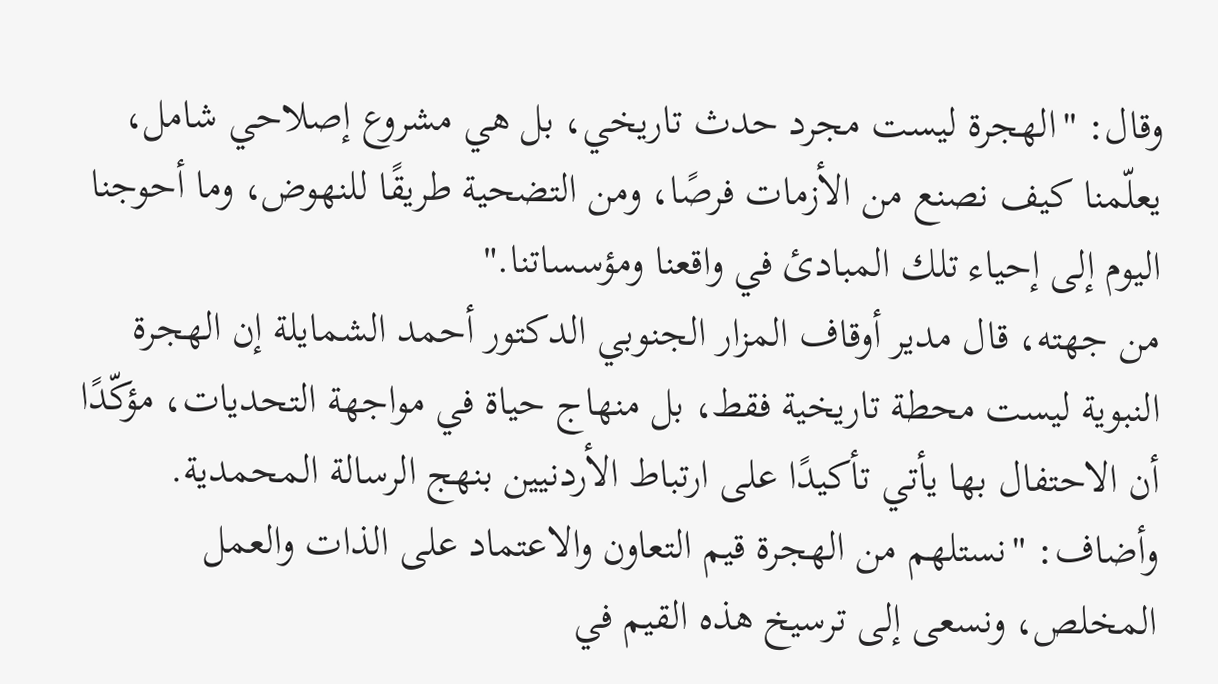وقال: "الهجرة ليست مجرد حدث تاريخي، بل هي مشروع إصلاحي شامل، يعلّمنا كيف نصنع من الأزمات فرصًا، ومن التضحية طريقًا للنهوض، وما أحوجنا اليوم إلى إحياء تلك المبادئ في واقعنا ومؤسساتنا."
من جهته، قال مدير أوقاف المزار الجنوبي الدكتور أحمد الشمايلة إن الهجرة النبوية ليست محطة تاريخية فقط، بل منهاج حياة في مواجهة التحديات، مؤكّدًا أن الاحتفال بها يأتي تأكيدًا على ارتباط الأردنيين بنهج الرسالة المحمدية.
وأضاف: "نستلهم من الهجرة قيم التعاون والاعتماد على الذات والعمل المخلص، ونسعى إلى ترسيخ هذه القيم في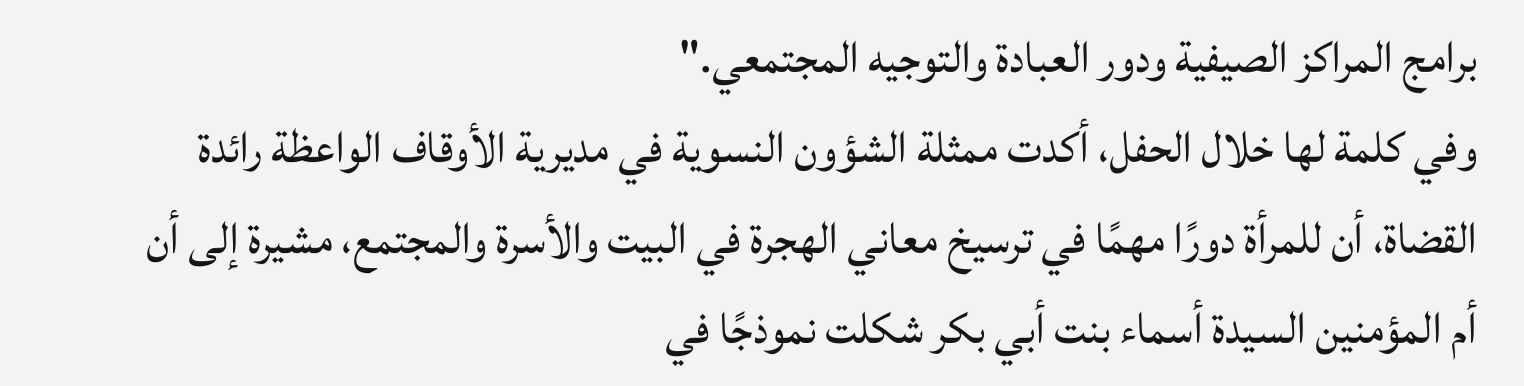برامج المراكز الصيفية ودور العبادة والتوجيه المجتمعي."
وفي كلمة لها خلال الحفل، أكدت ممثلة الشؤون النسوية في مديرية الأوقاف الواعظة رائدة القضاة، أن للمرأة دورًا مهمًا في ترسيخ معاني الهجرة في البيت والأسرة والمجتمع، مشيرة إلى أن أم المؤمنين السيدة أسماء بنت أبي بكر شكلت نموذجًا في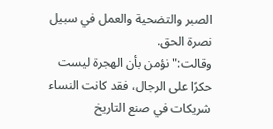الصبر والتضحية والعمل في سبيل نصرة الحق.
وقالت:"نؤمن بأن الهجرة ليست حكرًا على الرجال، فقد كانت النساء شريكات في صنع التاريخ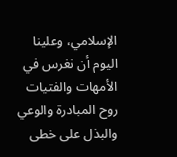الإسلامي، وعلينا اليوم أن نغرس في الأمهات والفتيات روح المبادرة والوعي والبذل على خطى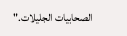الصحابيات الجليلات."